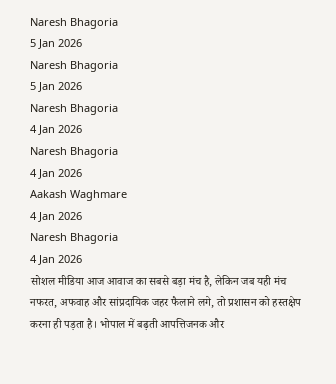Naresh Bhagoria
5 Jan 2026
Naresh Bhagoria
5 Jan 2026
Naresh Bhagoria
4 Jan 2026
Naresh Bhagoria
4 Jan 2026
Aakash Waghmare
4 Jan 2026
Naresh Bhagoria
4 Jan 2026
सोशल मीडिया आज आवाज का सबसे बड़ा मंच है, लेकिन जब यही मंच नफरत, अफवाह और सांप्रदायिक जहर फैलाने लगे, तो प्रशासन को हस्तक्षेप करना ही पड़ता है। भोपाल में बढ़ती आपत्तिजनक और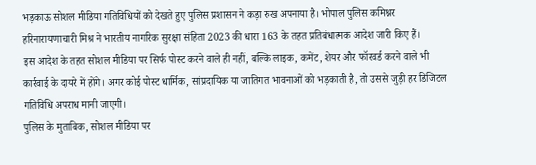भड़काऊ सोशल मीडिया गतिविधियों को देखते हुए पुलिस प्रशासन ने कड़ा रुख अपनाया है। भोपाल पुलिस कमिश्नर हरिनारायणाचारी मिश्र ने भारतीय नागरिक सुरक्षा संहिता 2023 की धारा 163 के तहत प्रतिबंधात्मक आदेश जारी किए हैं।
इस आदेश के तहत सोशल मीडिया पर सिर्फ पोस्ट करने वाले ही नहीं, बल्कि लाइक, कमेंट, शेयर और फॉरवर्ड करने वाले भी कार्रवाई के दायरे में होंगे। अगर कोई पोस्ट धार्मिक, सांप्रदायिक या जातिगत भावनाओं को भड़काती है, तो उससे जुड़ी हर डिजिटल गतिविधि अपराध मानी जाएगी।
पुलिस के मुताबिक, सोशल मीडिया पर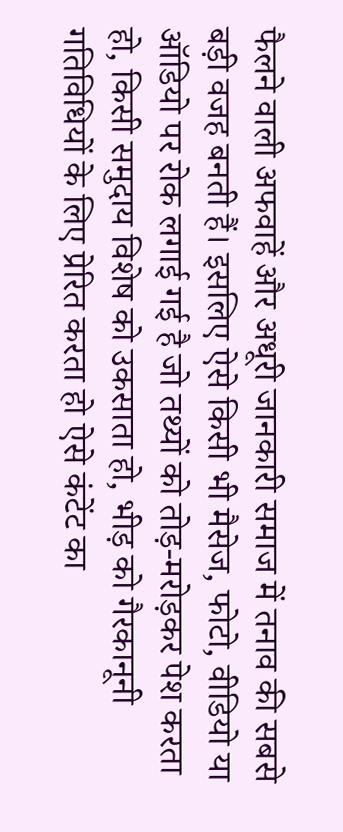फैलने वाली अफवाहें और अधूरी जानकारी समाज में तनाव की सबसे बड़ी वजह बनती हैं। इसलिए ऐसे किसी भी मैसेज, फोटो, वीडियो या ऑडियो पर रोक लगाई गई है जो तथ्यों को तोड़-मरोड़कर पेश करता हो, किसी समुदाय विशेष को उकसाता हो, भीड़ को गैरकानूनी गतिविधियों के लिए प्रेरित करता हो ऐसे कंटेंट का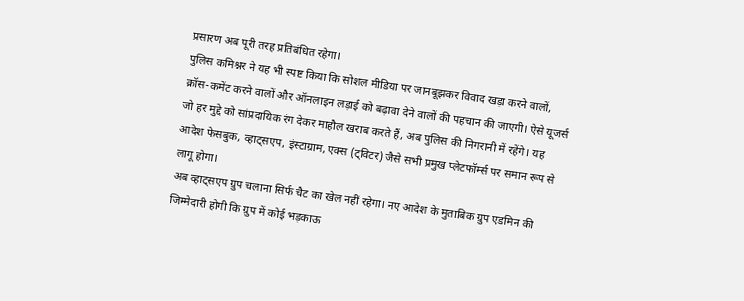प्रसारण अब पूरी तरह प्रतिबंधित रहेगा।
पुलिस कमिश्नर ने यह भी स्पष्ट किया कि सोशल मीडिया पर जानबूझकर विवाद खड़ा करने वालों, क्रॉस-कमेंट करने वालों और ऑनलाइन लड़ाई को बढ़ावा देने वालों की पहचान की जाएगी। ऐसे यूजर्स जो हर मुद्दे को सांप्रदायिक रंग देकर माहौल खराब करते हैं, अब पुलिस की निगरानी में रहेंगे। यह आदेश फेसबुक, व्हाट्सएप, इंस्टाग्राम, एक्स (ट्विटर) जैसे सभी प्रमुख प्लेटफॉर्म्स पर समान रूप से लागू होगा।
अब व्हाट्सएप ग्रुप चलाना सिर्फ चैट का खेल नहीं रहेगा। नए आदेश के मुताबिक ग्रुप एडमिन की जिम्मेदारी होगी कि ग्रुप में कोई भड़काऊ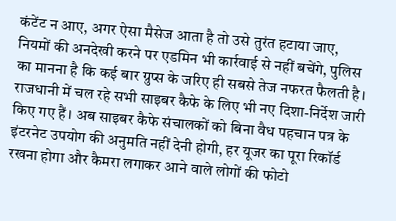कंटेंट न आए, अगर ऐसा मैसेज आता है तो उसे तुरंत हटाया जाए, नियमों की अनदेखी करने पर एडमिन भी कार्रवाई से नहीं बचेंगे, पुलिस का मानना है कि कई बार ग्रुप्स के जरिए ही सबसे तेज नफरत फैलती है।
राजधानी में चल रहे सभी साइबर कैफे के लिए भी नए दिशा-निर्देश जारी किए गए हैं। अब साइबर कैफे संचालकों को बिना वैध पहचान पत्र के इंटरनेट उपयोग की अनुमति नहीं देनी होगी, हर यूजर का पूरा रिकॉर्ड रखना होगा और कैमरा लगाकर आने वाले लोगों की फोटो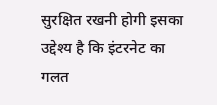सुरक्षित रखनी होगी इसका उद्देश्य है कि इंटरनेट का गलत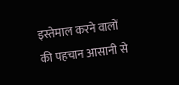इस्तेमाल करने वालों की पहचान आसानी से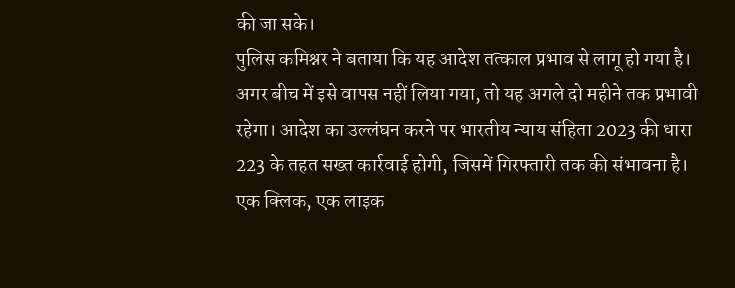की जा सके।
पुलिस कमिश्नर ने बताया कि यह आदेश तत्काल प्रभाव से लागू हो गया है। अगर बीच में इसे वापस नहीं लिया गया, तो यह अगले दो महीने तक प्रभावी रहेगा। आदेश का उल्लंघन करने पर भारतीय न्याय संहिता 2023 की धारा 223 के तहत सख्त कार्रवाई होगी, जिसमें गिरफ्तारी तक की संभावना है। एक क्लिक, एक लाइक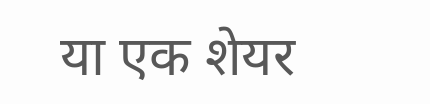या एक शेयर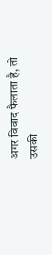अगर विवाद फैलाता है, तो उसकी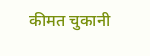कीमत चुकानी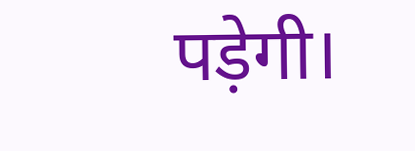पड़ेगी।